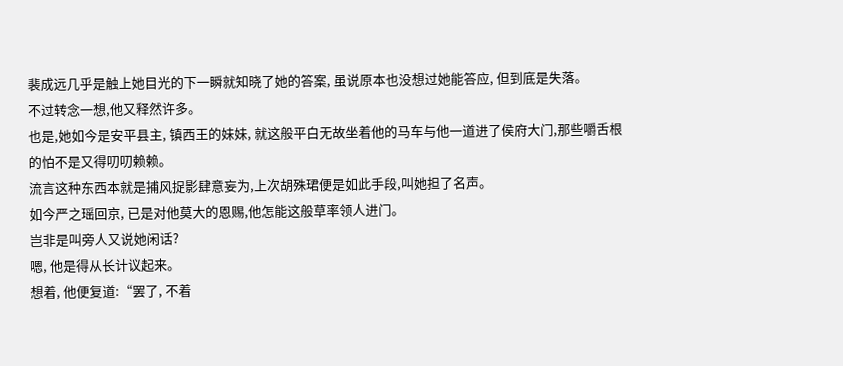裴成远几乎是触上她目光的下一瞬就知晓了她的答案, 虽说原本也没想过她能答应, 但到底是失落。
不过转念一想,他又释然许多。
也是,她如今是安平县主, 镇西王的妹妹, 就这般平白无故坐着他的马车与他一道进了侯府大门,那些嚼舌根的怕不是又得叨叨赖赖。
流言这种东西本就是捕风捉影肆意妄为,上次胡殊珺便是如此手段,叫她担了名声。
如今严之瑶回京, 已是对他莫大的恩赐,他怎能这般草率领人进门。
岂非是叫旁人又说她闲话?
嗯, 他是得从长计议起来。
想着, 他便复道:“罢了, 不着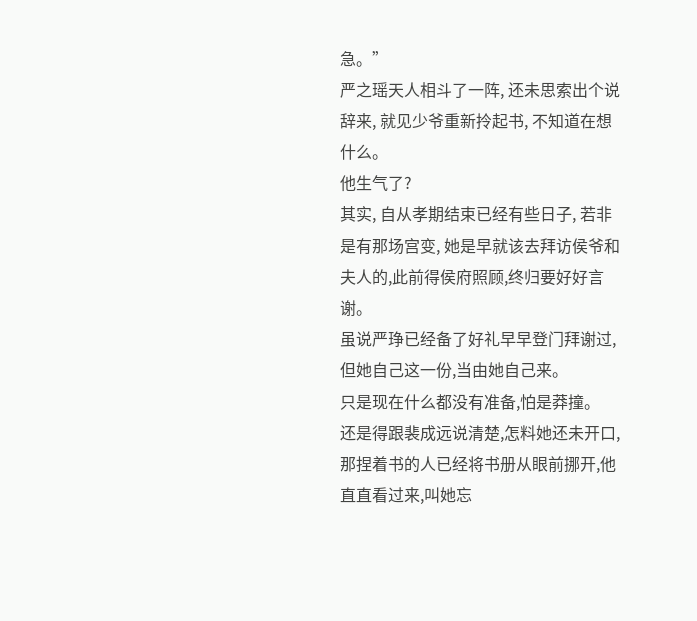急。”
严之瑶天人相斗了一阵, 还未思索出个说辞来, 就见少爷重新拎起书, 不知道在想什么。
他生气了?
其实, 自从孝期结束已经有些日子, 若非是有那场宫变, 她是早就该去拜访侯爷和夫人的,此前得侯府照顾,终归要好好言谢。
虽说严琤已经备了好礼早早登门拜谢过,但她自己这一份,当由她自己来。
只是现在什么都没有准备,怕是莽撞。
还是得跟裴成远说清楚,怎料她还未开口,那捏着书的人已经将书册从眼前挪开,他直直看过来,叫她忘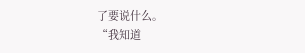了要说什么。
“我知道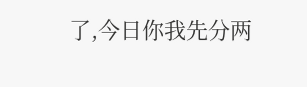了,今日你我先分两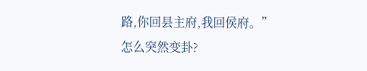路,你回县主府,我回侯府。”
怎么突然变卦?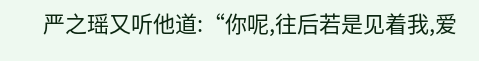严之瑶又听他道:“你呢,往后若是见着我,爱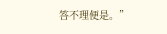答不理便是。”